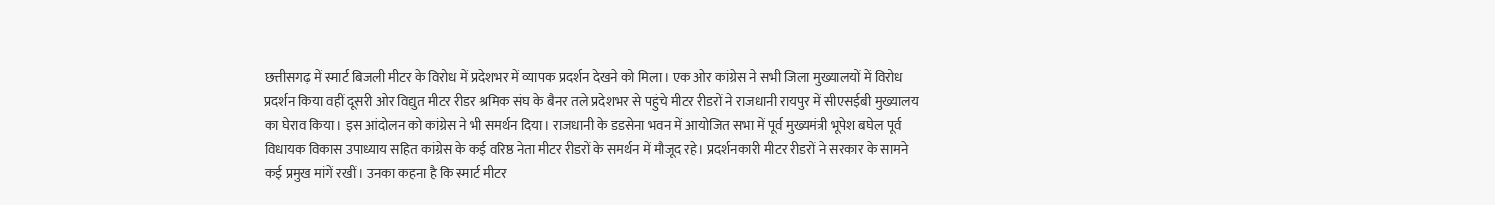छत्तीसगढ़ में स्मार्ट बिजली मीटर के विरोध में प्रदेशभर में व्यापक प्रदर्शन देखने को मिला। एक ओर कांग्रेस ने सभी जिला मुख्यालयों में विरोध प्रदर्शन किया वहीं दूसरी ओर विद्युत मीटर रीडर श्रमिक संघ के बैनर तले प्रदेशभर से पहुंचे मीटर रीडरों ने राजधानी रायपुर में सीएसईबी मुख्यालय का घेराव किया। इस आंदोलन को कांग्रेस ने भी समर्थन दिया। राजधानी के डडसेना भवन में आयोजित सभा में पूर्व मुख्यमंत्री भूपेश बघेल पूर्व विधायक विकास उपाध्याय सहित कांग्रेस के कई वरिष्ठ नेता मीटर रीडरों के समर्थन में मौजूद रहे। प्रदर्शनकारी मीटर रीडरों ने सरकार के सामने कई प्रमुख मांगें रखीं। उनका कहना है कि स्मार्ट मीटर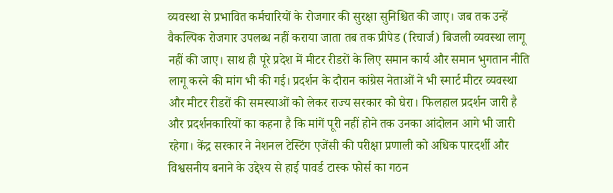व्यवस्था से प्रभावित कर्मचारियों के रोजगार की सुरक्षा सुनिश्चित की जाए। जब तक उन्हें वैकल्पिक रोजगार उपलब्ध नहीं कराया जाता तब तक प्रीपेड (रिचार्ज) बिजली व्यवस्था लागू नहीं की जाए। साथ ही पूरे प्रदेश में मीटर रीडरों के लिए समान कार्य और समान भुगतान नीति लागू करने की मांग भी की गई। प्रदर्शन के दौरान कांग्रेस नेताओं ने भी स्मार्ट मीटर व्यवस्था और मीटर रीडरों की समस्याओं को लेकर राज्य सरकार को घेरा। फिलहाल प्रदर्शन जारी है और प्रदर्शनकारियों का कहना है कि मांगें पूरी नहीं होने तक उनका आंदोलन आगे भी जारी रहेगा। केंद्र सरकार ने नेशनल टेस्टिंग एजेंसी की परीक्षा प्रणाली को अधिक पारदर्शी और विश्वसनीय बनाने के उद्देश्य से हाई पावर्ड टास्क फोर्स का गठन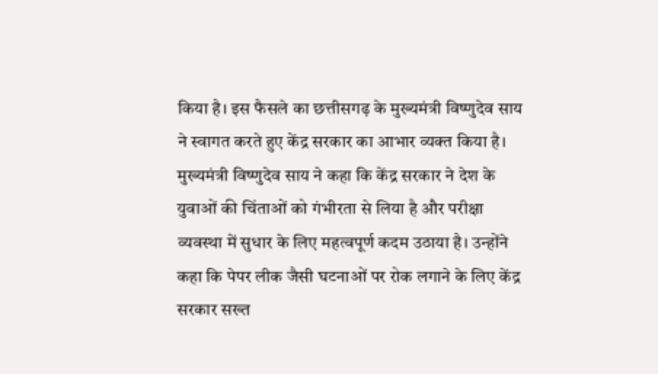किया है। इस फैसले का छत्तीसगढ़ के मुख्यमंत्री विष्णुदेव साय ने स्वागत करते हुए केंद्र सरकार का आभार व्यक्त किया है। मुख्यमंत्री विष्णुदेव साय ने कहा कि केंद्र सरकार ने देश के युवाओं की चिंताओं को गंभीरता से लिया है और परीक्षा व्यवस्था में सुधार के लिए महत्वपूर्ण कदम उठाया है। उन्होंने कहा कि पेपर लीक जैसी घटनाओं पर रोक लगाने के लिए केंद्र सरकार सख्त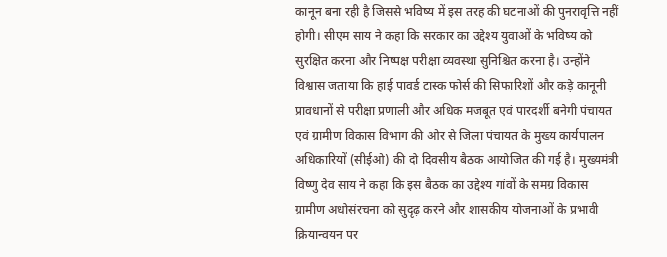कानून बना रही है जिससे भविष्य में इस तरह की घटनाओं की पुनरावृत्ति नहीं होगी। सीएम साय ने कहा कि सरकार का उद्देश्य युवाओं के भविष्य को सुरक्षित करना और निष्पक्ष परीक्षा व्यवस्था सुनिश्चित करना है। उन्होंने विश्वास जताया कि हाई पावर्ड टास्क फोर्स की सिफारिशों और कड़े कानूनी प्रावधानों से परीक्षा प्रणाली और अधिक मजबूत एवं पारदर्शी बनेगी पंचायत एवं ग्रामीण विकास विभाग की ओर से जिला पंचायत के मुख्य कार्यपालन अधिकारियों (सीईओ) की दो दिवसीय बैठक आयोजित की गई है। मुख्यमंत्री विष्णु देव साय ने कहा कि इस बैठक का उद्देश्य गांवों के समग्र विकास ग्रामीण अधोसंरचना को सुदृढ़ करने और शासकीय योजनाओं के प्रभावी क्रियान्वयन पर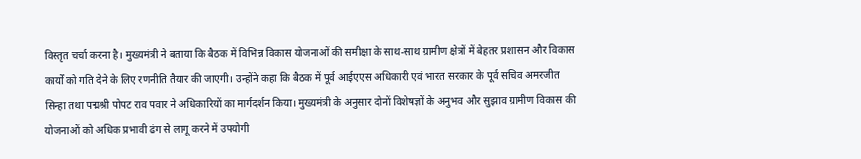विस्तृत चर्चा करना है। मुख्यमंत्री ने बताया कि बैठक में विभिन्न विकास योजनाओं की समीक्षा के साथ-साथ ग्रामीण क्षेत्रों में बेहतर प्रशासन और विकास कार्यों को गति देने के लिए रणनीति तैयार की जाएगी। उन्होंने कहा कि बैठक में पूर्व आईएएस अधिकारी एवं भारत सरकार के पूर्व सचिव अमरजीत सिन्हा तथा पद्मश्री पोपट राव पवार ने अधिकारियों का मार्गदर्शन किया। मुख्यमंत्री के अनुसार दोनों विशेषज्ञों के अनुभव और सुझाव ग्रामीण विकास की योजनाओं को अधिक प्रभावी ढंग से लागू करने में उपयोगी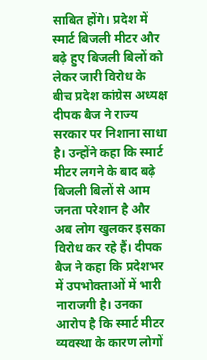साबित होंगे। प्रदेश में स्मार्ट बिजली मीटर और बढ़े हुए बिजली बिलों को लेकर जारी विरोध के बीच प्रदेश कांग्रेस अध्यक्ष दीपक बैज ने राज्य सरकार पर निशाना साधा है। उन्होंने कहा कि स्मार्ट मीटर लगने के बाद बढ़े बिजली बिलों से आम जनता परेशान है और अब लोग खुलकर इसका विरोध कर रहे हैं। दीपक बैज ने कहा कि प्रदेशभर में उपभोक्ताओं में भारी नाराजगी है। उनका आरोप है कि स्मार्ट मीटर व्यवस्था के कारण लोगों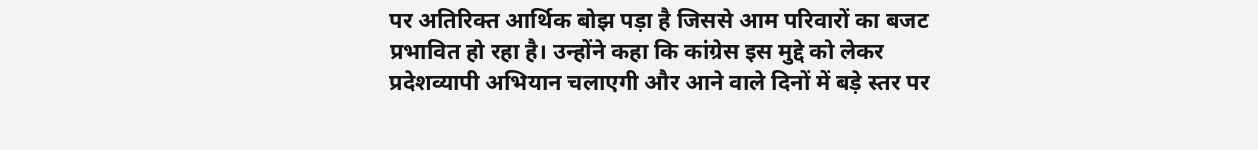पर अतिरिक्त आर्थिक बोझ पड़ा है जिससे आम परिवारों का बजट प्रभावित हो रहा है। उन्होंने कहा कि कांग्रेस इस मुद्दे को लेकर प्रदेशव्यापी अभियान चलाएगी और आने वाले दिनों में बड़े स्तर पर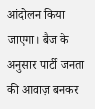आंदोलन किया जाएगा। बैज के अनुसार पार्टी जनता की आवाज़ बनकर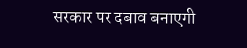सरकार पर दबाव बनाएगी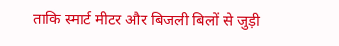ताकि स्मार्ट मीटर और बिजली बिलों से जुड़ी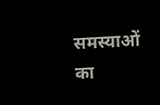समस्याओं का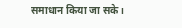समाधान किया जा सके।